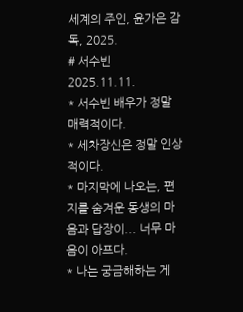세계의 주인, 윤가은 감독, 2025.
# 서수빈
2025.11.11.
* 서수빈 배우가 정말 매력적이다.
* 세차장신은 정말 인상적이다.
* 마지막에 나오는, 편지를 숨겨운 동생의 마음과 답장이... 너무 마음이 아프다.
* 나는 궁금해하는 게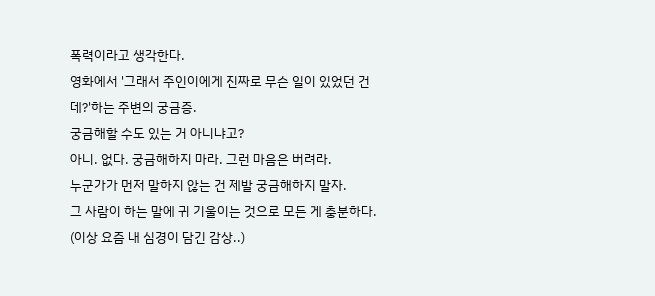폭력이라고 생각한다.
영화에서 '그래서 주인이에게 진짜로 무슨 일이 있었던 건데?'하는 주변의 궁금증.
궁금해할 수도 있는 거 아니냐고?
아니. 없다. 궁금해하지 마라. 그런 마음은 버려라.
누군가가 먼저 말하지 않는 건 제발 궁금해하지 말자.
그 사람이 하는 말에 귀 기울이는 것으로 모든 게 충분하다.
(이상 요즘 내 심경이 담긴 감상..)